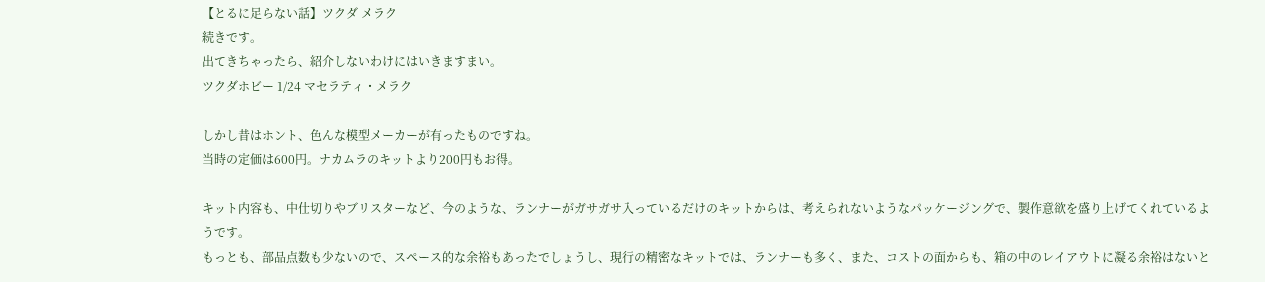【とるに足らない話】ツクダ メラク
続きです。
出てきちゃったら、紹介しないわけにはいきますまい。
ツクダホビー 1/24 マセラティ・メラク

しかし昔はホント、色んな模型メーカーが有ったものですね。
当時の定価は600円。ナカムラのキットより200円もお得。

キット内容も、中仕切りやブリスターなど、今のような、ランナーがガサガサ入っているだけのキットからは、考えられないようなパッケージングで、製作意欲を盛り上げてくれているようです。
もっとも、部品点数も少ないので、スペース的な余裕もあったでしょうし、現行の精密なキットでは、ランナーも多く、また、コストの面からも、箱の中のレイアウトに凝る余裕はないと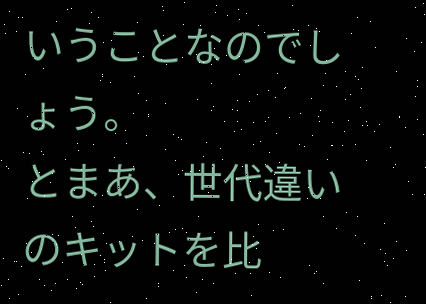いうことなのでしょう。
とまあ、世代違いのキットを比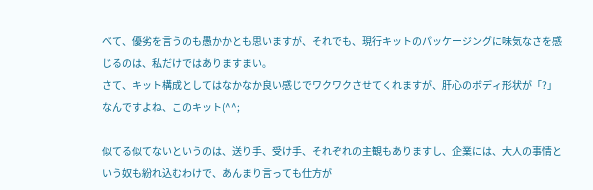べて、優劣を言うのも愚かかとも思いますが、それでも、現行キットのパッケージングに味気なさを感じるのは、私だけではありますまい。
さて、キット構成としてはなかなか良い感じでワクワクさせてくれますが、肝心のボディ形状が「?」なんですよね、このキット(^^;

似てる似てないというのは、送り手、受け手、それぞれの主観もありますし、企業には、大人の事情という奴も紛れ込むわけで、あんまり言っても仕方が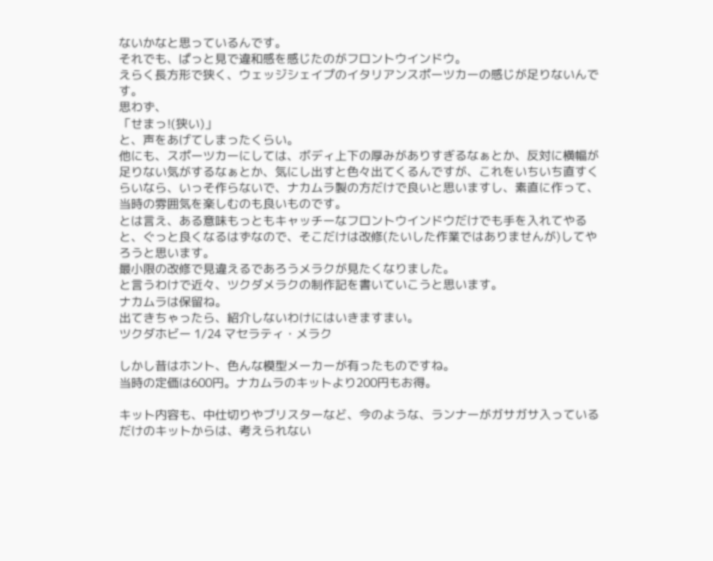ないかなと思っているんです。
それでも、ぱっと見で違和感を感じたのがフロントウインドウ。
えらく長方形で狭く、ウェッジシェイプのイタリアンスポーツカーの感じが足りないんです。
思わず、
「せまっ!(狭い)」
と、声をあげてしまったくらい。
他にも、スポーツカーにしては、ボディ上下の厚みがありすぎるなぁとか、反対に横幅が足りない気がするなぁとか、気にし出すと色々出てくるんですが、これをいちいち直すくらいなら、いっそ作らないで、ナカムラ製の方だけで良いと思いますし、素直に作って、当時の雰囲気を楽しむのも良いものです。
とは言え、ある意味もっともキャッチーなフロントウインドウだけでも手を入れてやると、ぐっと良くなるはずなので、そこだけは改修(たいした作業ではありませんが)してやろうと思います。
最小限の改修で見違えるであろうメラクが見たくなりました。
と言うわけで近々、ツクダメラクの制作記を書いていこうと思います。
ナカムラは保留ね。
出てきちゃったら、紹介しないわけにはいきますまい。
ツクダホビー 1/24 マセラティ・メラク

しかし昔はホント、色んな模型メーカーが有ったものですね。
当時の定価は600円。ナカムラのキットより200円もお得。

キット内容も、中仕切りやブリスターなど、今のような、ランナーがガサガサ入っているだけのキットからは、考えられない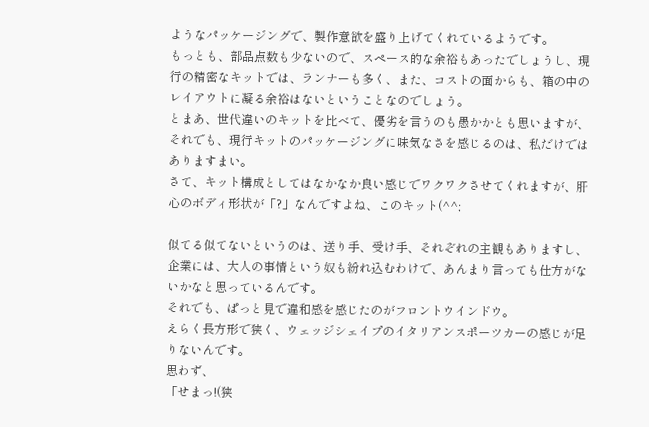ようなパッケージングで、製作意欲を盛り上げてくれているようです。
もっとも、部品点数も少ないので、スペース的な余裕もあったでしょうし、現行の精密なキットでは、ランナーも多く、また、コストの面からも、箱の中のレイアウトに凝る余裕はないということなのでしょう。
とまあ、世代違いのキットを比べて、優劣を言うのも愚かかとも思いますが、それでも、現行キットのパッケージングに味気なさを感じるのは、私だけではありますまい。
さて、キット構成としてはなかなか良い感じでワクワクさせてくれますが、肝心のボディ形状が「?」なんですよね、このキット(^^;

似てる似てないというのは、送り手、受け手、それぞれの主観もありますし、企業には、大人の事情という奴も紛れ込むわけで、あんまり言っても仕方がないかなと思っているんです。
それでも、ぱっと見で違和感を感じたのがフロントウインドウ。
えらく長方形で狭く、ウェッジシェイプのイタリアンスポーツカーの感じが足りないんです。
思わず、
「せまっ!(狭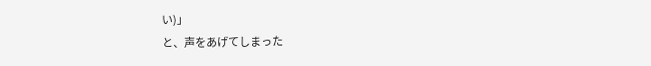い)」
と、声をあげてしまった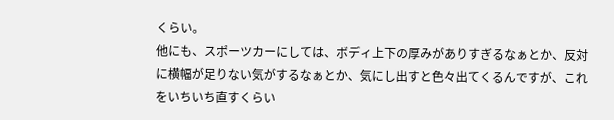くらい。
他にも、スポーツカーにしては、ボディ上下の厚みがありすぎるなぁとか、反対に横幅が足りない気がするなぁとか、気にし出すと色々出てくるんですが、これをいちいち直すくらい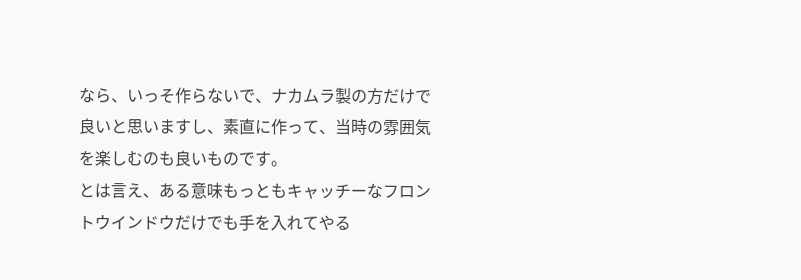なら、いっそ作らないで、ナカムラ製の方だけで良いと思いますし、素直に作って、当時の雰囲気を楽しむのも良いものです。
とは言え、ある意味もっともキャッチーなフロントウインドウだけでも手を入れてやる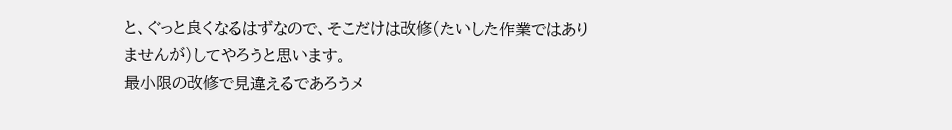と、ぐっと良くなるはずなので、そこだけは改修(たいした作業ではありませんが)してやろうと思います。
最小限の改修で見違えるであろうメ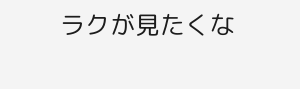ラクが見たくな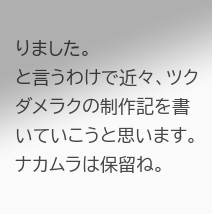りました。
と言うわけで近々、ツクダメラクの制作記を書いていこうと思います。
ナカムラは保留ね。